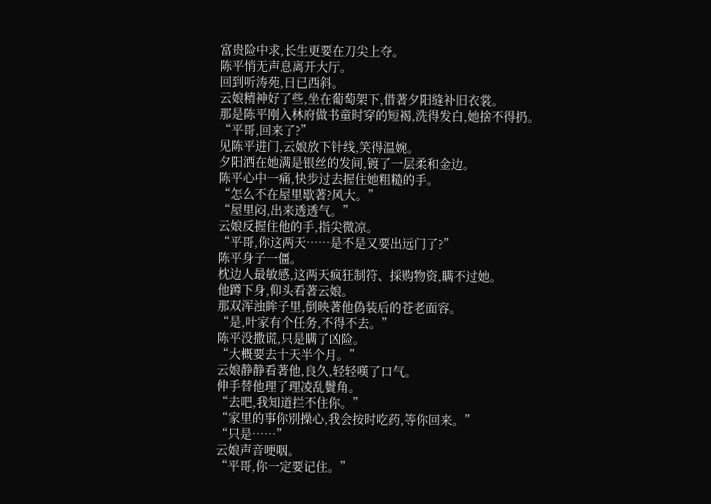富贵险中求,长生更要在刀尖上夺。
陈平悄无声息离开大厅。
回到听涛苑,日已西斜。
云娘精神好了些,坐在葡萄架下,借著夕阳缝补旧衣裳。
那是陈平刚入林府做书童时穿的短褐,洗得发白,她捨不得扔。
“平哥,回来了?”
见陈平进门,云娘放下针线,笑得温婉。
夕阳洒在她满是银丝的发间,镀了一层柔和金边。
陈平心中一痛,快步过去握住她粗糙的手。
“怎么不在屋里歇著?风大。”
“屋里闷,出来透透气。”
云娘反握住他的手,指尖微凉。
“平哥,你这两天……是不是又要出远门了?”
陈平身子一僵。
枕边人最敏感,这两天疯狂制符、採购物资,瞒不过她。
他蹲下身,仰头看著云娘。
那双浑浊眸子里,倒映著他偽装后的苍老面容。
“是,叶家有个任务,不得不去。”
陈平没撒谎,只是瞒了凶险。
“大概要去十天半个月。”
云娘静静看著他,良久,轻轻嘆了口气。
伸手替他理了理凌乱鬢角。
“去吧,我知道拦不住你。”
“家里的事你別操心,我会按时吃药,等你回来。”
“只是……”
云娘声音哽咽。
“平哥,你一定要记住。”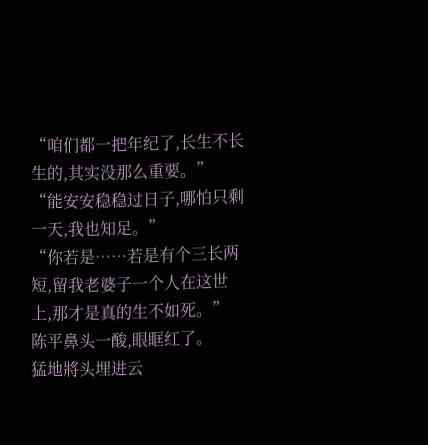“咱们都一把年纪了,长生不长生的,其实没那么重要。”
“能安安稳稳过日子,哪怕只剩一天,我也知足。”
“你若是……若是有个三长两短,留我老婆子一个人在这世上,那才是真的生不如死。”
陈平鼻头一酸,眼眶红了。
猛地將头埋进云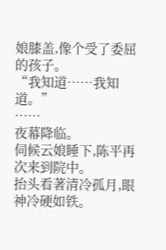娘膝盖,像个受了委屈的孩子。
“我知道……我知道。”
……
夜幕降临。
伺候云娘睡下,陈平再次来到院中。
抬头看著清冷孤月,眼神冷硬如铁。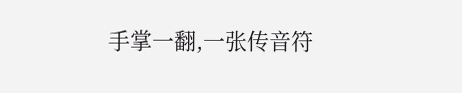手掌一翻,一张传音符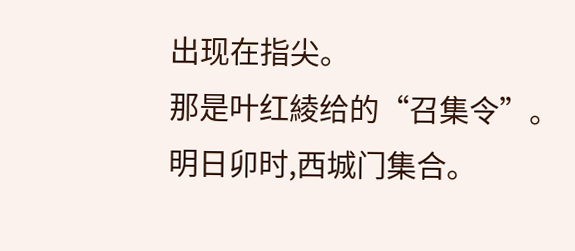出现在指尖。
那是叶红綾给的“召集令”。
明日卯时,西城门集合。